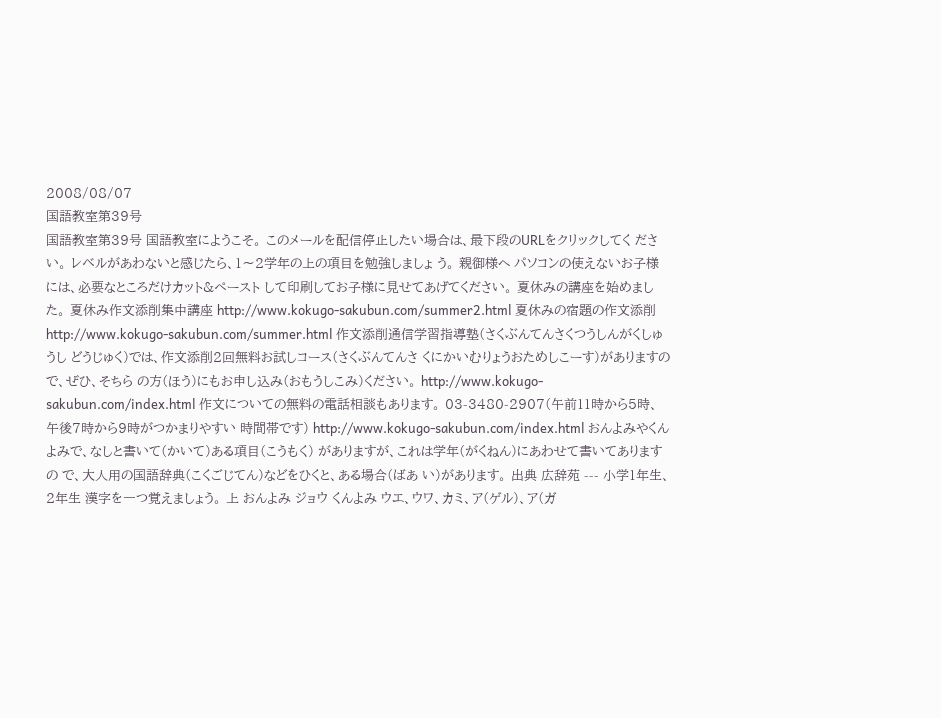2008/08/07
国語教室第39号
国語教室第39号 国語教室にようこそ。 このメールを配信停止したい場合は、最下段のURLをクリックしてく ださい。 レベルがあわないと感じたら、1〜2学年の上の項目を勉強しましょ う。 親御様へ パソコンの使えないお子様には、必要なところだけカット&ペースト して印刷してお子様に見せてあげてください。 夏休みの講座を始めました。 夏休み作文添削集中講座 http://www.kokugo-sakubun.com/summer2.html 夏休みの宿題の作文添削 http://www.kokugo-sakubun.com/summer.html 作文添削通信学習指導塾(さくぶんてんさくつうしんがくしゅうし どうじゅく)では、作文添削2回無料お試しコース(さくぶんてんさ くにかいむりょうおためしこーす)がありますので、ぜひ、そちら の方(ほう)にもお申し込み(おもうしこみ)ください。 http://www.kokugo-sakubun.com/index.html 作文についての無料の電話相談もあります。 03-3480-2907(午前11時から5時、午後7時から9時がつかまりやすい 時間帯です) http://www.kokugo-sakubun.com/index.html おんよみやくんよみで、なしと書いて(かいて)ある項目(こうもく) がありますが、これは学年(がくねん)にあわせて書いてありますの で、大人用の国語辞典(こくごじてん)などをひくと、ある場合(ばあ い)があります。 出典 広辞苑 --- 小学1年生、2年生 漢字を一つ覚えましょう。 上 おんよみ ジョウ くんよみ ウエ、ウワ、カミ、ア(ゲル)、ア(ガ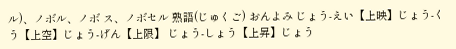ル)、ノボル、ノボ ス、ノボセル 熟語(じゅくご) おんよみ じょう‐えい【上映】じょう‐くう【上空】じょう‐げん【上限】 じょう‐しょう【上昇】じょう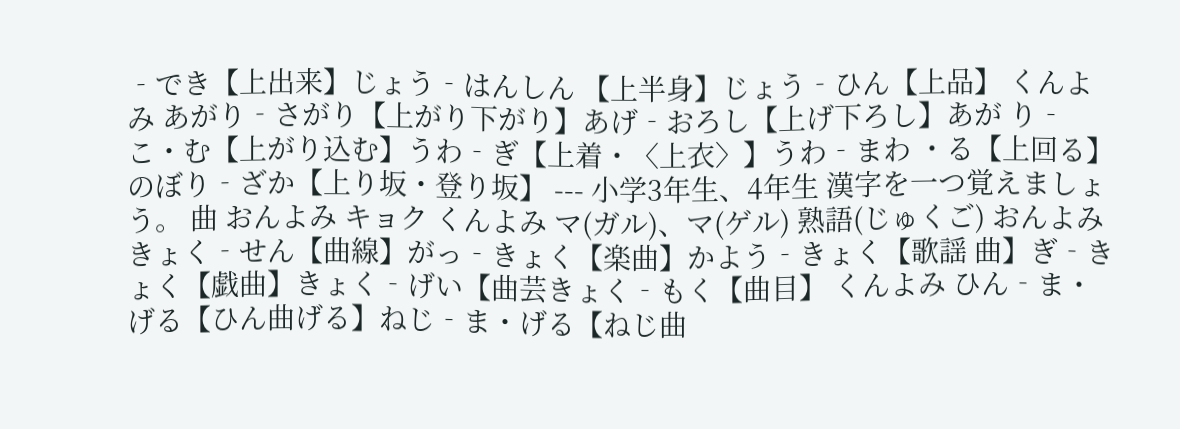‐でき【上出来】じょう‐はんしん 【上半身】じょう‐ひん【上品】 くんよみ あがり‐さがり【上がり下がり】あげ‐おろし【上げ下ろし】あが り‐こ・む【上がり込む】うわ‐ぎ【上着・〈上衣〉】うわ‐まわ ・る【上回る】のぼり‐ざか【上り坂・登り坂】 --- 小学3年生、4年生 漢字を一つ覚えましょう。 曲 おんよみ キョク くんよみ マ(ガル)、マ(ゲル) 熟語(じゅくご) おんよみ きょく‐せん【曲線】がっ‐きょく【楽曲】かよう‐きょく【歌謡 曲】ぎ‐きょく【戯曲】きょく‐げい【曲芸きょく‐もく【曲目】 くんよみ ひん‐ま・げる【ひん曲げる】ねじ‐ま・げる【ねじ曲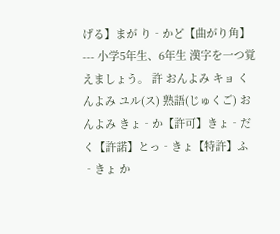げる】まが り‐かど【曲がり角】 --- 小学5年生、6年生 漢字を一つ覚えましょう。 許 おんよみ キョ くんよみ ユル(ス) 熟語(じゅくご) おんよみ きょ‐か【許可】きょ‐だく【許諾】とっ‐きょ【特許】ふ‐きょ か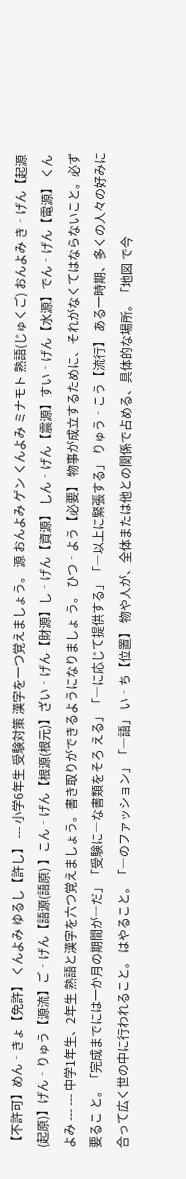【不許可】めん‐きょ【免許】 くんよみ ゆるし【許し】 --- 小学6年生 受験対策 漢字を一つ覚えましょう。 源 おんよみ ゲン くんよみ ミナモト 熟語(じゅくご) おんよみ き‐げん【起源(起原)】げん‐りゅう【源流】ご‐げん【語源(語原) 】こん‐げん【根源(根元)】ざい‐げん【財源】し‐げん【資源】 しん‐げん【震源】すい‐げん【水源】でん‐げん【電源】 くんよみ --- --- 中学1年生、2年生 熟語と漢字を六つ覚えましょう。書き取りができるようになりましょ う。 ひつ‐よう【必要】 物事が成立するために、それがなくてはならないこと。必ず要るこ と。「完成までには一か月の期間が―だ」「受験に―な書類をそろ える」「―に応じて提供する」「―以上に緊張する」 りゅう‐こう【流行】 ある一時期、多くの人々の好みに合って広く世の中に行われること。 はやること。「―のファッション」「―語」 い‐ち【位置】 物や人が、全体または他との関係で占める、具体的な場所。「地図 で今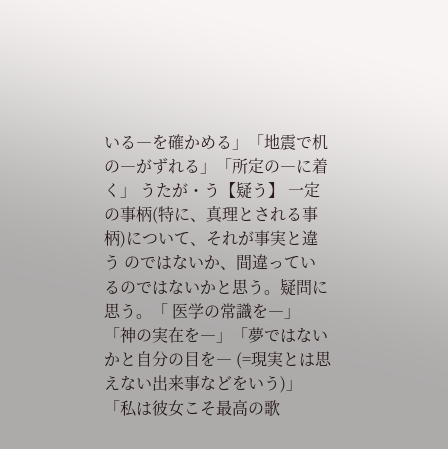いる―を確かめる」「地震で机の―がずれる」「所定の―に着 く」 うたが・う【疑う】 一定の事柄(特に、真理とされる事柄)について、それが事実と違う のではないか、間違っているのではないかと思う。疑問に思う。「 医学の常識を―」「神の実在を―」「夢ではないかと自分の目を― (=現実とは思えない出来事などをいう)」「私は彼女こそ最高の歌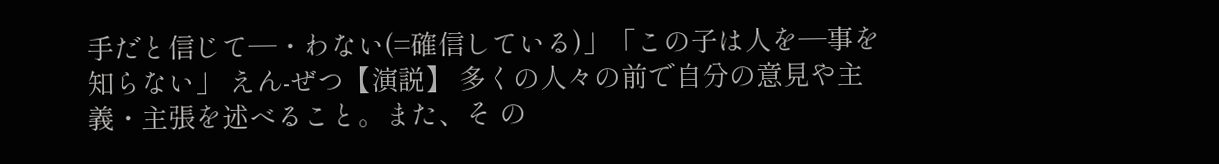手だと信じて―・わない(=確信している)」「この子は人を―事を 知らない」 えん‐ぜつ【演説】 多くの人々の前で自分の意見や主義・主張を述べること。また、そ の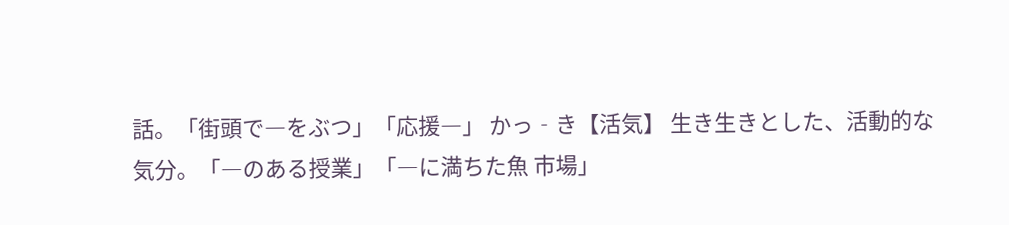話。「街頭で―をぶつ」「応援―」 かっ‐き【活気】 生き生きとした、活動的な気分。「―のある授業」「―に満ちた魚 市場」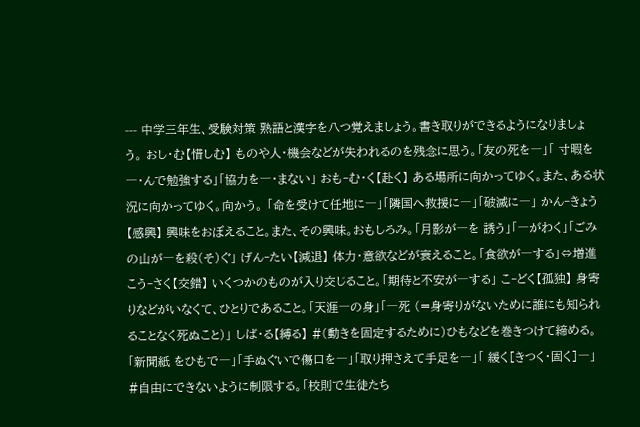--- 中学三年生、受験対策 熟語と漢字を八つ覚えましょう。書き取りができるようになりましょ う。 おし・む【惜しむ】 ものや人・機会などが失われるのを残念に思う。「友の死を―」「 寸暇を―・んで勉強する」「協力を―・まない」 おも‐む・く【赴く】 ある場所に向かってゆく。また、ある状況に向かってゆく。向かう。 「命を受けて任地に―」「隣国へ救援に―」「破滅に―」 かん‐きょう【感興】 興味をおぼえること。また、その興味。おもしろみ。「月影が―を 誘う」「―がわく」「ごみの山が―を殺(そ)ぐ」 げん‐たい【減退】 体力・意欲などが衰えること。「食欲が―する」⇔増進 こう‐さく【交錯】 いくつかのものが入り交じること。「期待と不安が―する」 こ‐どく【孤独】 身寄りなどがいなくて、ひとりであること。「天涯―の身」「―死 (=身寄りがないために誰にも知られることなく死ぬこと)」 しば・る【縛る】 #(動きを固定するために)ひもなどを巻きつけて締める。「新聞紙 をひもで―」「手ぬぐいで傷口を―」「取り押さえて手足を―」「 緩く[きつく・固く]―」 #自由にできないように制限する。「校則で生徒たち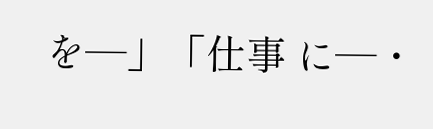を―」「仕事 に―・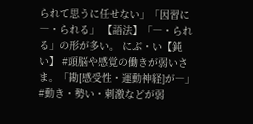られて思うに任せない」「因習に―・られる」 【語法】「―・られる」の形が多い。 にぶ・い【鈍い】 #頭脳や感覚の働きが弱いさま。「勘[感受性・運動神経]が―」 #動き・勢い・刺激などが弱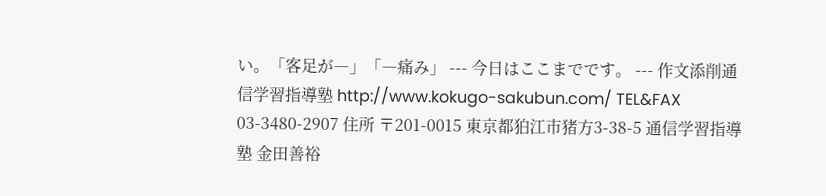い。「客足が―」「―痛み」 --- 今日はここまでです。 --- 作文添削通信学習指導塾 http://www.kokugo-sakubun.com/ TEL&FAX 03-3480-2907 住所 〒201-0015 東京都狛江市猪方3-38-5 通信学習指導塾 金田善裕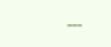---